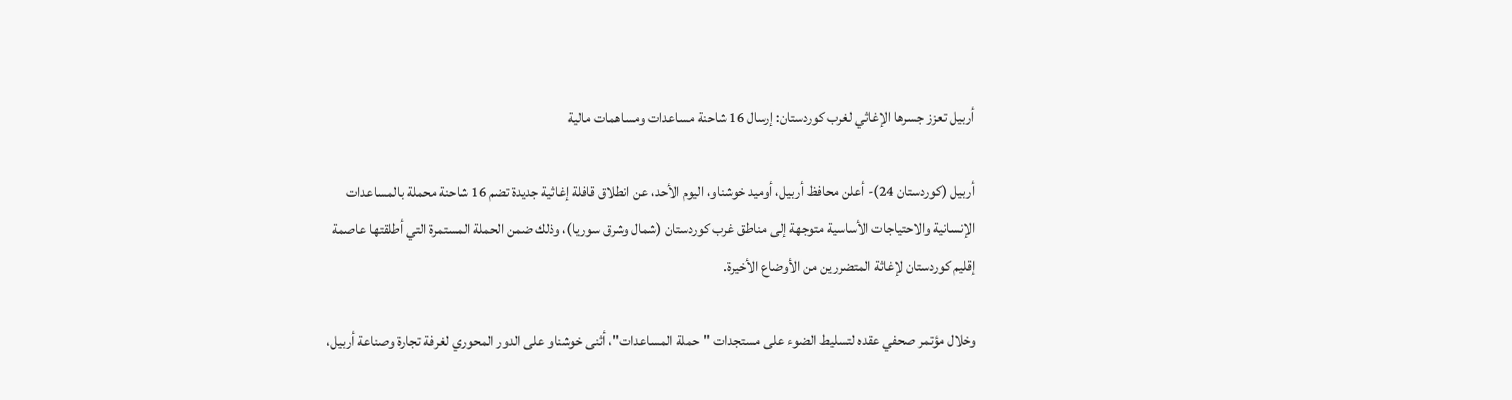أربيل تعزز جسرها الإغاثي لغرب كوردستان: إرسال 16 شاحنة مساعدات ومساهمات مالية

أربيل (كوردستان 24)- أعلن محافظ أربيل، أوميد خوشناو، اليوم الأحد، عن انطلاق قافلة إغاثية جديدة تضم 16 شاحنة محملة بالمساعدات الإنسانية والاحتياجات الأساسية متوجهة إلى مناطق غرب كوردستان (شمال وشرق سوريا)، وذلك ضمن الحملة المستمرة التي أطلقتها عاصمة إقليم كوردستان لإغاثة المتضررين من الأوضاع الأخيرة.

وخلال مؤتمر صحفي عقده لتسليط الضوء على مستجدات "حملة المساعدات"، أثنى خوشناو على الدور المحوري لغرفة تجارة وصناعة أربيل،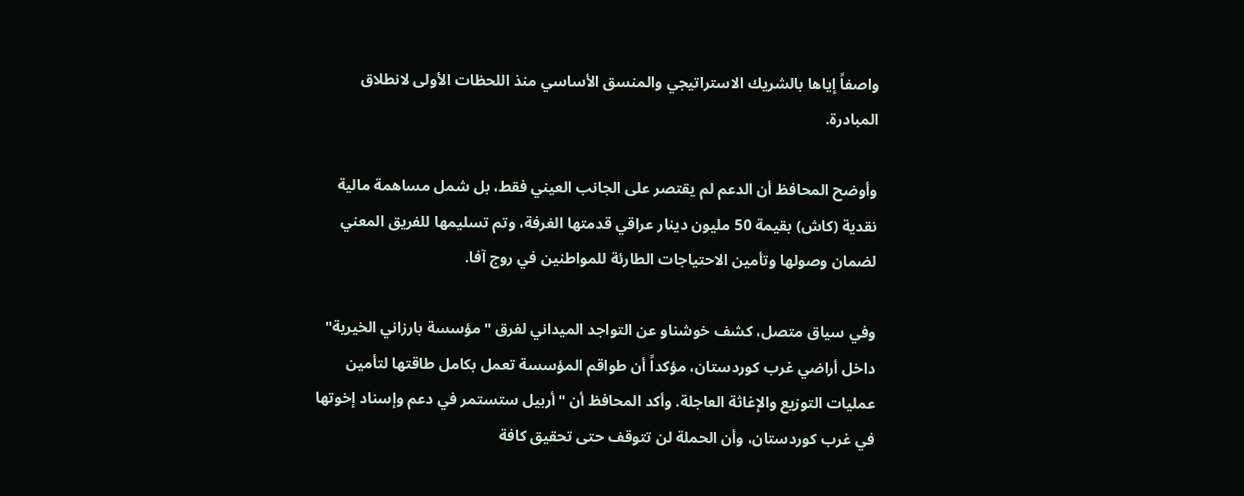واصفاً إياها بالشريك الاستراتيجي والمنسق الأساسي منذ اللحظات الأولى لانطلاق المبادرة.

وأوضح المحافظ أن الدعم لم يقتصر على الجانب العيني فقط، بل شمل مساهمة مالية نقدية (كاش) بقيمة 50 مليون دينار عراقي قدمتها الغرفة، وتم تسليمها للفريق المعني لضمان وصولها وتأمين الاحتياجات الطارئة للمواطنين في روج آفا.

وفي سياق متصل، كشف خوشناو عن التواجد الميداني لفرق "مؤسسة بارزاني الخيرية" داخل أراضي غرب كوردستان، مؤكداً أن طواقم المؤسسة تعمل بكامل طاقتها لتأمين عمليات التوزيع والإغاثة العاجلة. وأكد المحافظ أن "أربيل ستستمر في دعم وإسناد إخوتها في غرب كوردستان، وأن الحملة لن تتوقف حتى تحقيق كافة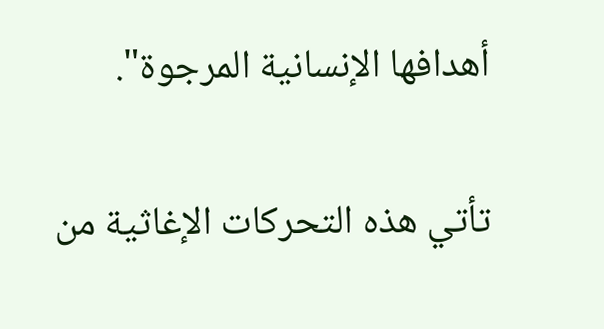أهدافها الإنسانية المرجوة".

تأتي هذه التحركات الإغاثية من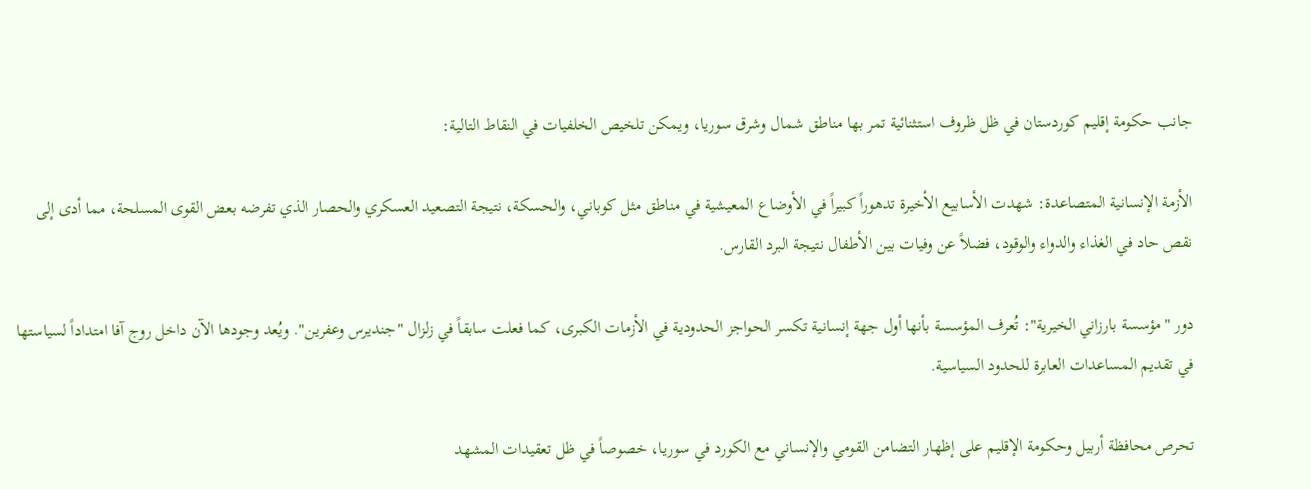جانب حكومة إقليم كوردستان في ظل ظروف استثنائية تمر بها مناطق شمال وشرق سوريا، ويمكن تلخيص الخلفيات في النقاط التالية:

الأزمة الإنسانية المتصاعدة: شهدت الأسابيع الأخيرة تدهوراً كبيراً في الأوضاع المعيشية في مناطق مثل كوباني، والحسكة، نتيجة التصعيد العسكري والحصار الذي تفرضه بعض القوى المسلحة، مما أدى إلى نقص حاد في الغذاء والدواء والوقود، فضلاً عن وفيات بين الأطفال نتيجة البرد القارس.

دور "مؤسسة بارزاني الخيرية": تُعرف المؤسسة بأنها أول جهة إنسانية تكسر الحواجز الحدودية في الأزمات الكبرى، كما فعلت سابقاً في زلزال "جنديرس وعفرين". ويُعد وجودها الآن داخل روج آفا امتداداً لسياستها في تقديم المساعدات العابرة للحدود السياسية.

تحرص محافظة أربيل وحكومة الإقليم على إظهار التضامن القومي والإنساني مع الكورد في سوريا، خصوصاً في ظل تعقيدات المشهد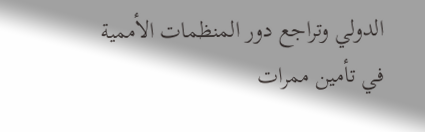الدولي وتراجع دور المنظمات الأممية في تأمين ممرات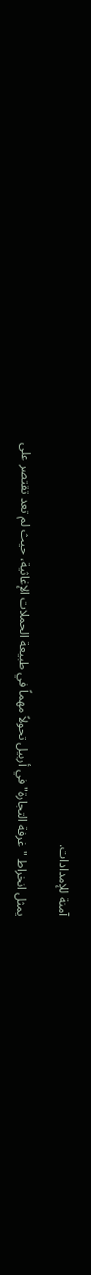آمنة للإمدادات.

يمثل انخراط "غرفة التجارة" في أربيل تحولاً مهماً في طبيعة الحملات الإغاثية، حيث لم تعد تقتصر على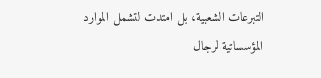التبرعات الشعبية، بل امتدت لتشمل الموارد المؤسساتية لرجال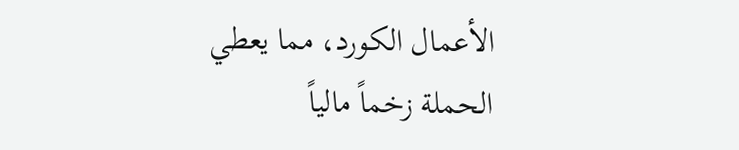الأعمال الكورد، مما يعطي الحملة زخماً مالياً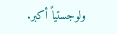ولوجستياً أكبر.